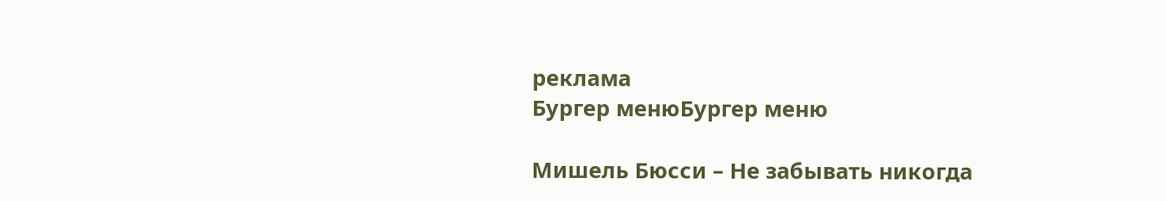реклама
Бургер менюБургер меню

Мишель Бюсси – Не забывать никогда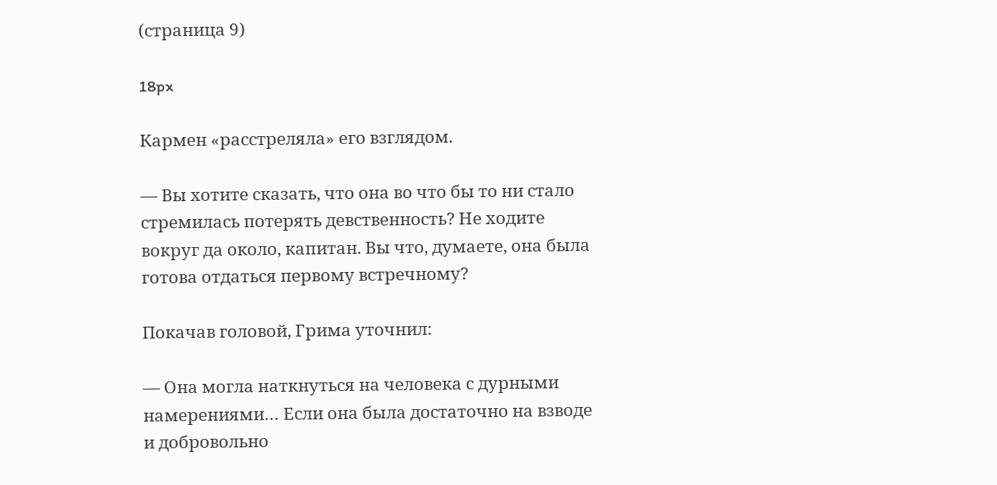(страница 9)

18px

Кармен «расстреляла» его взглядом.

— Вы хотите сказать, что она во что бы то ни стало стремилась потерять девственность? Не ходите вокруг да около, капитан. Вы что, думаете, она была готова отдаться первому встречному?

Покачав головой, Грима уточнил:

— Она могла наткнуться на человека с дурными намерениями… Если она была достаточно на взводе и добровольно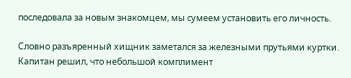последовала за новым знакомцем, мы сумеем установить его личность.

Словно разъяренный хищник заметался за железными прутьями куртки. Капитан решил, что небольшой комплимент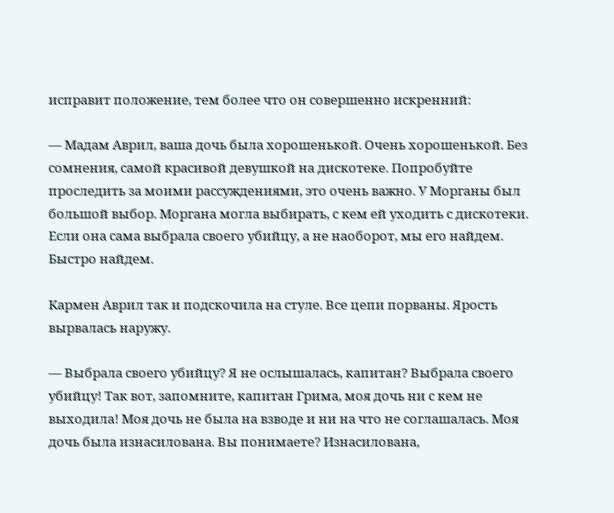исправит положение, тем более что он совершенно искренний:

— Мадам Аврил, ваша дочь была хорошенькой. Очень хорошенькой. Без сомнения, самой красивой девушкой на дискотеке. Попробуйте проследить за моими рассуждениями, это очень важно. У Морганы был большой выбор. Моргана могла выбирать, с кем ей уходить с дискотеки. Если она сама выбрала своего убийцу, а не наоборот, мы его найдем. Быстро найдем.

Кармен Аврил так и подскочила на стуле. Все цепи порваны. Ярость вырвалась наружу.

— Выбрала своего убийцу? Я не ослышалась, капитан? Выбрала своего убийцу! Так вот, запомните, капитан Грима, моя дочь ни с кем не выходила! Моя дочь не была на взводе и ни на что не соглашалась. Моя дочь была изнасилована. Вы понимаете? Изнасилована,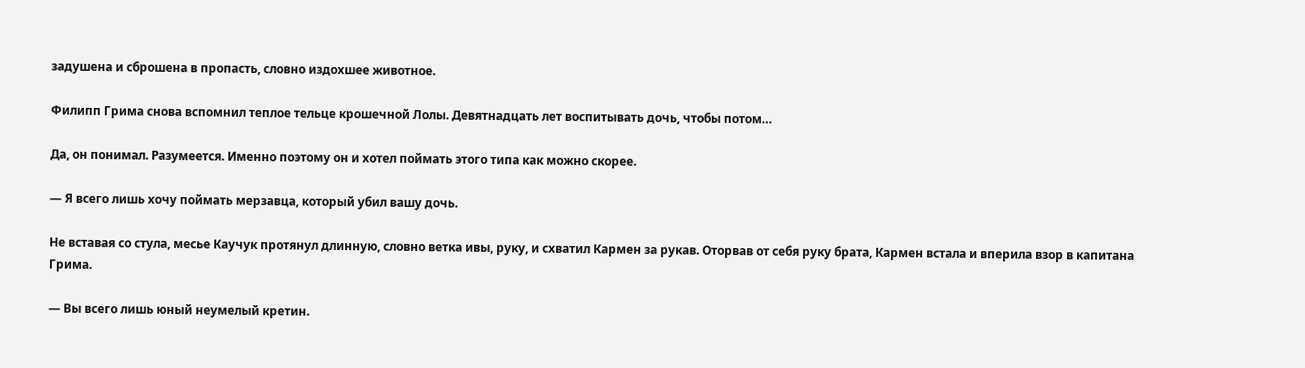задушена и сброшена в пропасть, словно издохшее животное.

Филипп Грима снова вспомнил теплое тельце крошечной Лолы. Девятнадцать лет воспитывать дочь, чтобы потом…

Да, он понимал. Разумеется. Именно поэтому он и хотел поймать этого типа как можно скорее.

— Я всего лишь хочу поймать мерзавца, который убил вашу дочь.

Не вставая со стула, месье Каучук протянул длинную, словно ветка ивы, руку, и схватил Кармен за рукав. Оторвав от себя руку брата, Кармен встала и вперила взор в капитана Грима.

— Вы всего лишь юный неумелый кретин.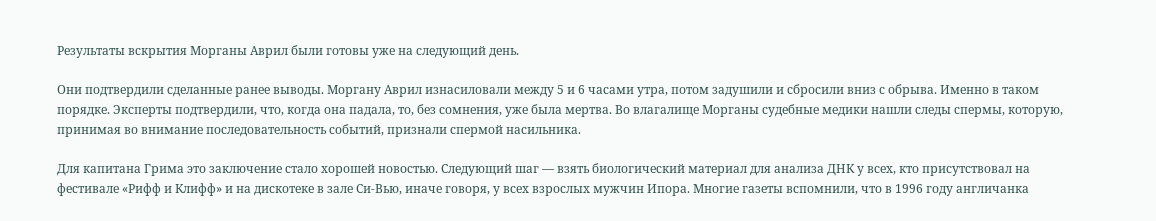Результаты вскрытия Морганы Аврил были готовы уже на следующий день.

Они подтвердили сделанные ранее выводы. Моргану Аврил изнасиловали между 5 и 6 часами утра, потом задушили и сбросили вниз с обрыва. Именно в таком порядке. Эксперты подтвердили, что, когда она падала, то, без сомнения, уже была мертва. Во влагалище Морганы судебные медики нашли следы спермы, которую, принимая во внимание последовательность событий, признали спермой насильника.

Для капитана Грима это заключение стало хорошей новостью. Следующий шаг — взять биологический материал для анализа ДНК у всех, кто присутствовал на фестивале «Рифф и Клифф» и на дискотеке в зале Си-Вью, иначе говоря, у всех взрослых мужчин Ипора. Многие газеты вспомнили, что в 1996 году англичанка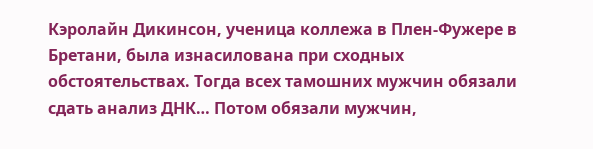Кэролайн Дикинсон, ученица коллежа в Плен-Фужере в Бретани, была изнасилована при сходных обстоятельствах. Тогда всех тамошних мужчин обязали сдать анализ ДНК… Потом обязали мужчин,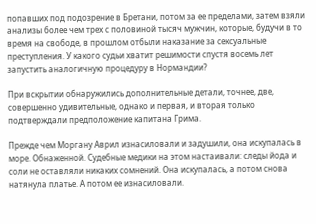попавших под подозрение в Бретани, потом за ее пределами, затем взяли анализы более чем трех с половиной тысяч мужчин, которые, будучи в то время на свободе, в прошлом отбыли наказание за сексуальные преступления. У какого судьи хватит решимости спустя восемь лет запустить аналогичную процедуру в Нормандии?

При вскрытии обнаружились дополнительные детали, точнее, две, совершенно удивительные, однако и первая, и вторая только подтверждали предположение капитана Грима.

Прежде чем Моргану Аврил изнасиловали и задушили, она искупалась в море. Обнаженной. Судебные медики на этом настаивали: следы йода и соли не оставляли никаких сомнений. Она искупалась, а потом снова натянула платье. А потом ее изнасиловали.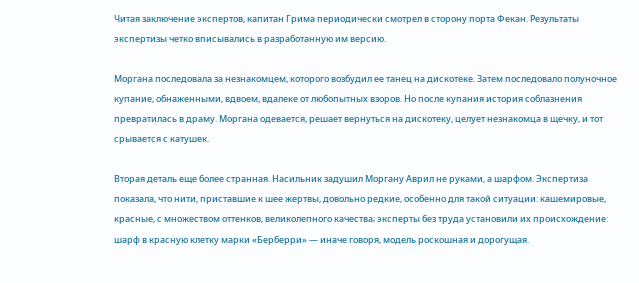Читая заключение экспертов, капитан Грима периодически смотрел в сторону порта Фекан. Результаты экспертизы четко вписывались в разработанную им версию.

Моргана последовала за незнакомцем, которого возбудил ее танец на дискотеке. Затем последовало полуночное купание, обнаженными, вдвоем, вдалеке от любопытных взоров. Но после купания история соблазнения превратилась в драму. Моргана одевается, решает вернуться на дискотеку, целует незнакомца в щечку, и тот срывается с катушек.

Вторая деталь еще более странная. Насильник задушил Моргану Аврил не руками, а шарфом. Экспертиза показала, что нити, приставшие к шее жертвы, довольно редкие, особенно для такой ситуации: кашемировые, красные, с множеством оттенков, великолепного качества; эксперты без труда установили их происхождение: шарф в красную клетку марки «Берберри» — иначе говоря, модель роскошная и дорогущая.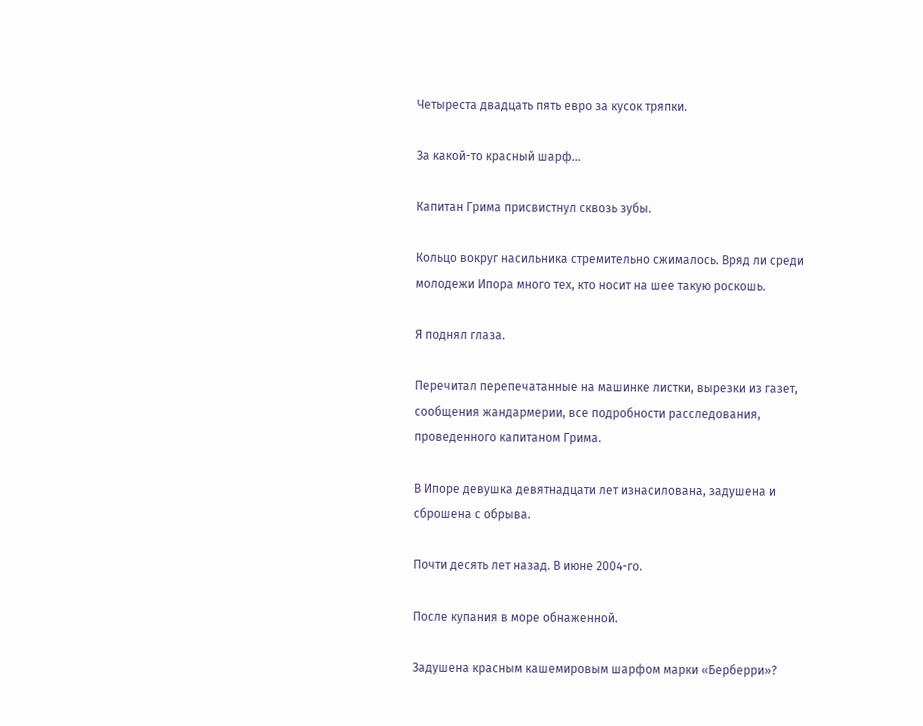Четыреста двадцать пять евро за кусок тряпки.

За какой-то красный шарф…

Капитан Грима присвистнул сквозь зубы.

Кольцо вокруг насильника стремительно сжималось. Вряд ли среди молодежи Ипора много тех, кто носит на шее такую роскошь.

Я поднял глаза.

Перечитал перепечатанные на машинке листки, вырезки из газет, сообщения жандармерии, все подробности расследования, проведенного капитаном Грима.

В Ипоре девушка девятнадцати лет изнасилована, задушена и сброшена с обрыва.

Почти десять лет назад. В июне 2004-го.

После купания в море обнаженной.

Задушена красным кашемировым шарфом марки «Берберри»?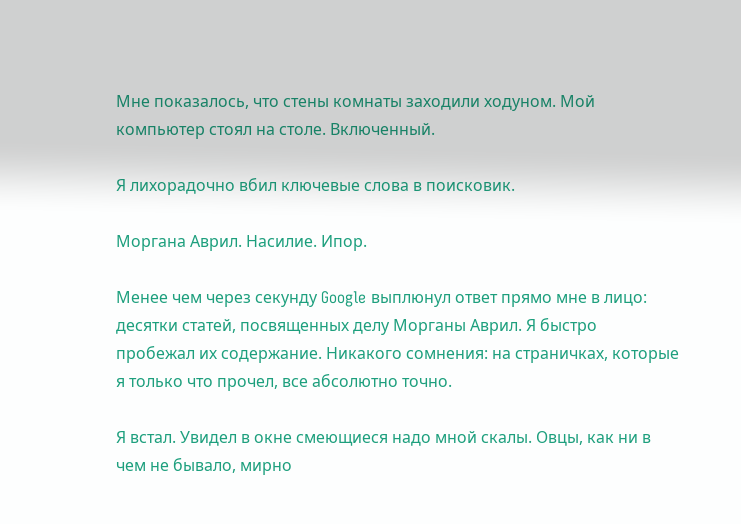Мне показалось, что стены комнаты заходили ходуном. Мой компьютер стоял на столе. Включенный.

Я лихорадочно вбил ключевые слова в поисковик.

Моргана Аврил. Насилие. Ипор.

Менее чем через секунду Google выплюнул ответ прямо мне в лицо: десятки статей, посвященных делу Морганы Аврил. Я быстро пробежал их содержание. Никакого сомнения: на страничках, которые я только что прочел, все абсолютно точно.

Я встал. Увидел в окне смеющиеся надо мной скалы. Овцы, как ни в чем не бывало, мирно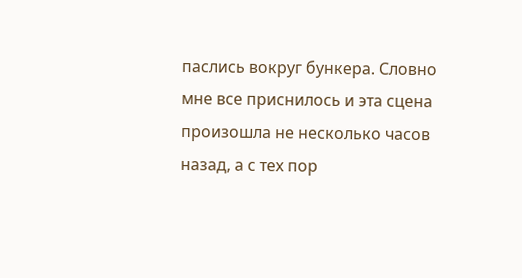паслись вокруг бункера. Словно мне все приснилось и эта сцена произошла не несколько часов назад, а с тех пор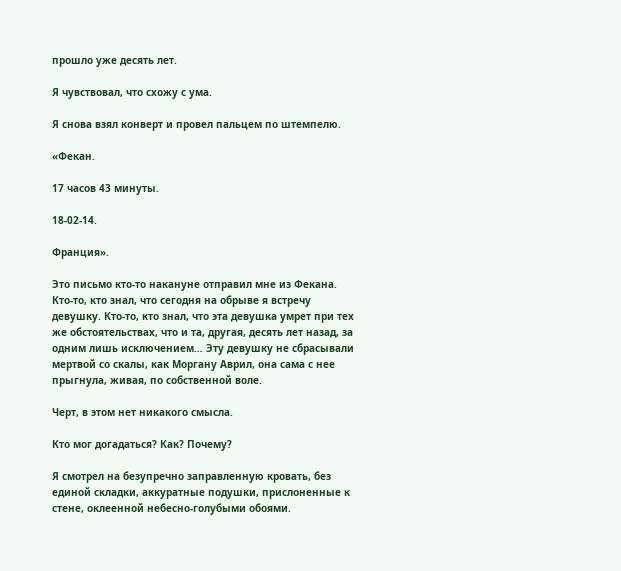прошло уже десять лет.

Я чувствовал, что схожу с ума.

Я снова взял конверт и провел пальцем по штемпелю.

«Фекан.

17 часов 43 минуты.

18-02-14.

Франция».

Это письмо кто-то накануне отправил мне из Фекана. Кто-то, кто знал, что сегодня на обрыве я встречу девушку. Кто-то, кто знал, что эта девушка умрет при тех же обстоятельствах, что и та, другая, десять лет назад, за одним лишь исключением… Эту девушку не сбрасывали мертвой со скалы, как Моргану Аврил, она сама с нее прыгнула, живая, по собственной воле.

Черт, в этом нет никакого смысла.

Кто мог догадаться? Как? Почему?

Я смотрел на безупречно заправленную кровать, без единой складки, аккуратные подушки, прислоненные к стене, оклеенной небесно-голубыми обоями.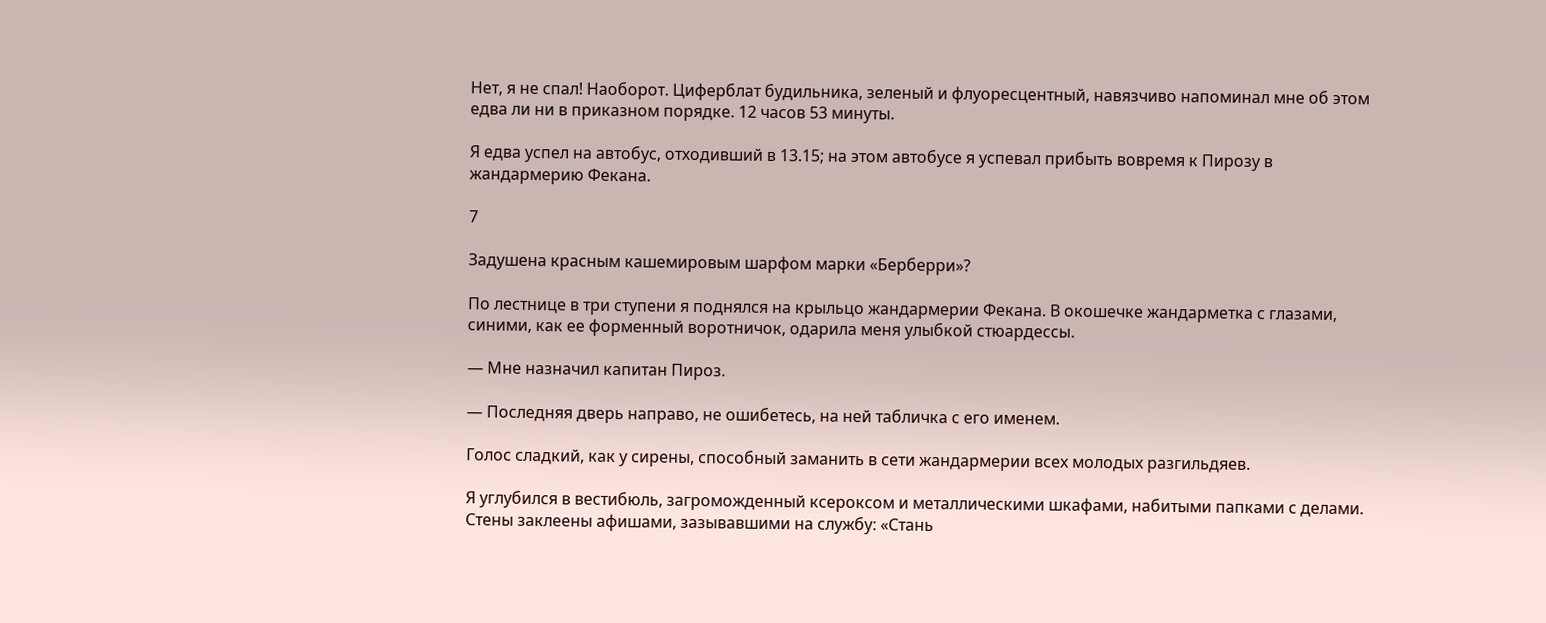Нет, я не спал! Наоборот. Циферблат будильника, зеленый и флуоресцентный, навязчиво напоминал мне об этом едва ли ни в приказном порядке. 12 часов 53 минуты.

Я едва успел на автобус, отходивший в 13.15; на этом автобусе я успевал прибыть вовремя к Пирозу в жандармерию Фекана.

7

Задушена красным кашемировым шарфом марки «Берберри»?

По лестнице в три ступени я поднялся на крыльцо жандармерии Фекана. В окошечке жандарметка с глазами, синими, как ее форменный воротничок, одарила меня улыбкой стюардессы.

— Мне назначил капитан Пироз.

— Последняя дверь направо, не ошибетесь, на ней табличка с его именем.

Голос сладкий, как у сирены, способный заманить в сети жандармерии всех молодых разгильдяев.

Я углубился в вестибюль, загроможденный ксероксом и металлическими шкафами, набитыми папками с делами. Стены заклеены афишами, зазывавшими на службу: «Стань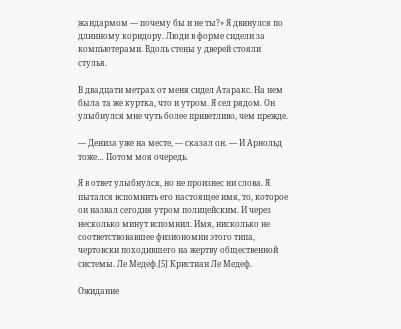жандармом — почему бы и не ты?» Я двинулся по длинному коридору. Люди в форме сидели за компьютерами. Вдоль стены у дверей стояли стулья.

В двадцати метрах от меня сидел Атаракс. На нем была та же куртка, что и утром. Я сел рядом. Он улыбнулся мне чуть более приветливо, чем прежде.

— Дениза уже на месте, — сказал он. — И Арнольд тоже… Потом моя очередь.

Я в ответ улыбнулся, но не произнес ни слова. Я пытался вспомнить его настоящее имя, то, которое он назвал сегодня утром полицейским. И через несколько минут вспомнил. Имя, нисколько не соответствовавшее физиономии этого типа, чертовски походившего на жертву общественной системы. Ле Медеф.[5] Кристиан Ле Медеф.

Ожидание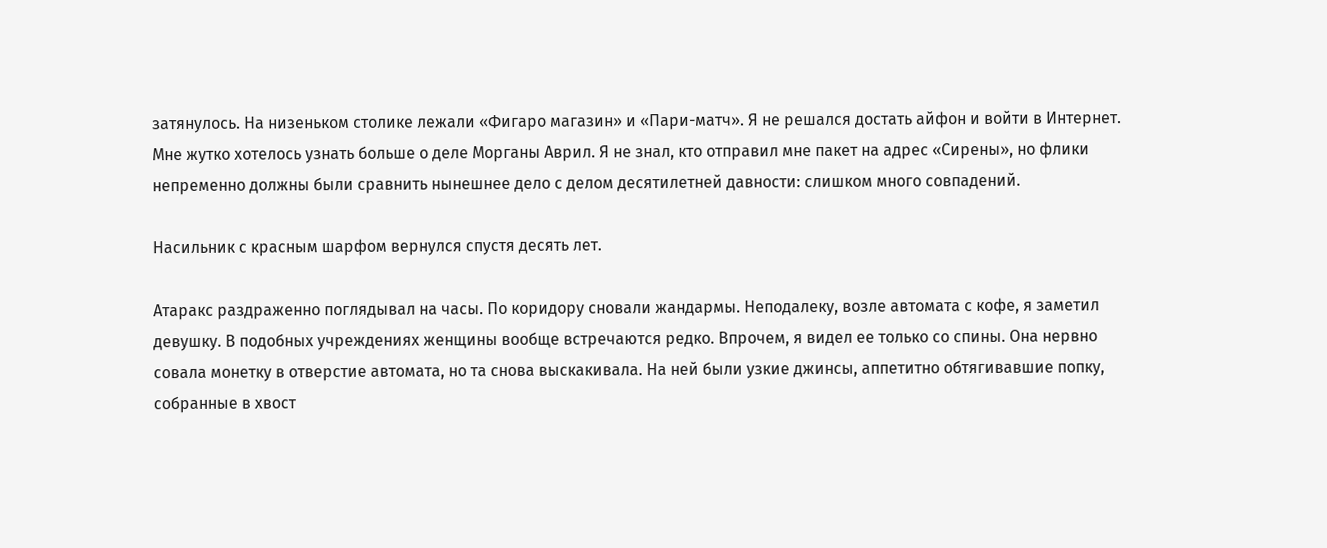затянулось. На низеньком столике лежали «Фигаро магазин» и «Пари-матч». Я не решался достать айфон и войти в Интернет. Мне жутко хотелось узнать больше о деле Морганы Аврил. Я не знал, кто отправил мне пакет на адрес «Сирены», но флики непременно должны были сравнить нынешнее дело с делом десятилетней давности: слишком много совпадений.

Насильник с красным шарфом вернулся спустя десять лет.

Атаракс раздраженно поглядывал на часы. По коридору сновали жандармы. Неподалеку, возле автомата с кофе, я заметил девушку. В подобных учреждениях женщины вообще встречаются редко. Впрочем, я видел ее только со спины. Она нервно совала монетку в отверстие автомата, но та снова выскакивала. На ней были узкие джинсы, аппетитно обтягивавшие попку, собранные в хвост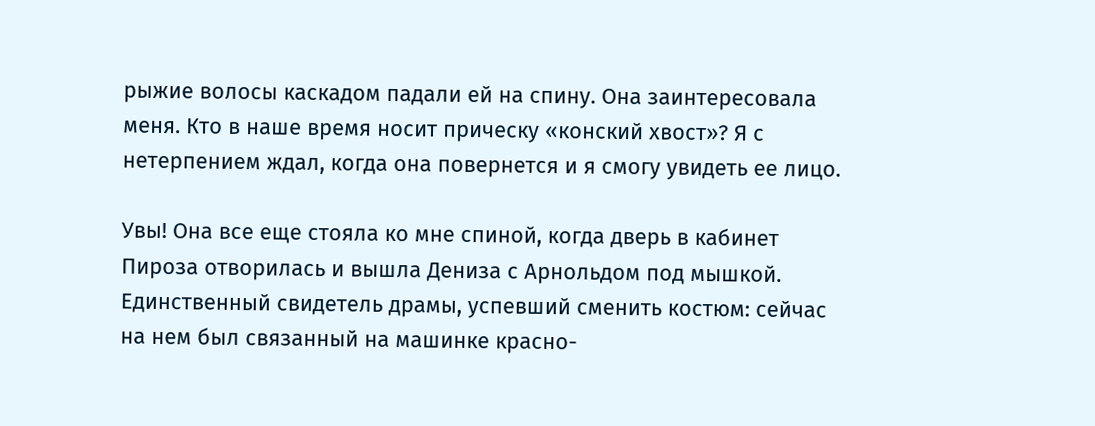рыжие волосы каскадом падали ей на спину. Она заинтересовала меня. Кто в наше время носит прическу «конский хвост»? Я с нетерпением ждал, когда она повернется и я смогу увидеть ее лицо.

Увы! Она все еще стояла ко мне спиной, когда дверь в кабинет Пироза отворилась и вышла Дениза с Арнольдом под мышкой. Единственный свидетель драмы, успевший сменить костюм: сейчас на нем был связанный на машинке красно-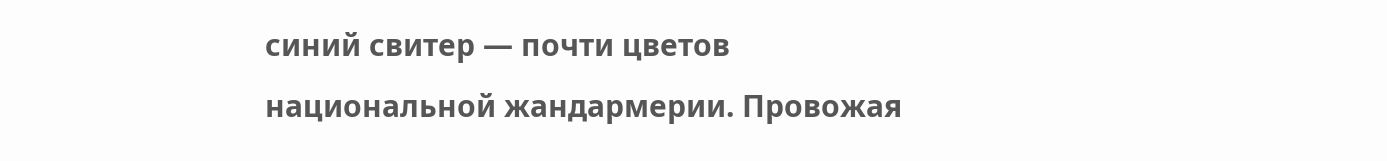синий свитер — почти цветов национальной жандармерии. Провожая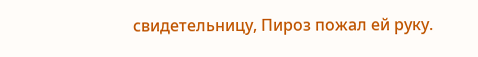свидетельницу, Пироз пожал ей руку.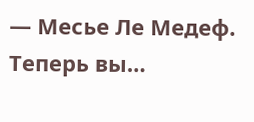— Месье Ле Медеф. Теперь вы…